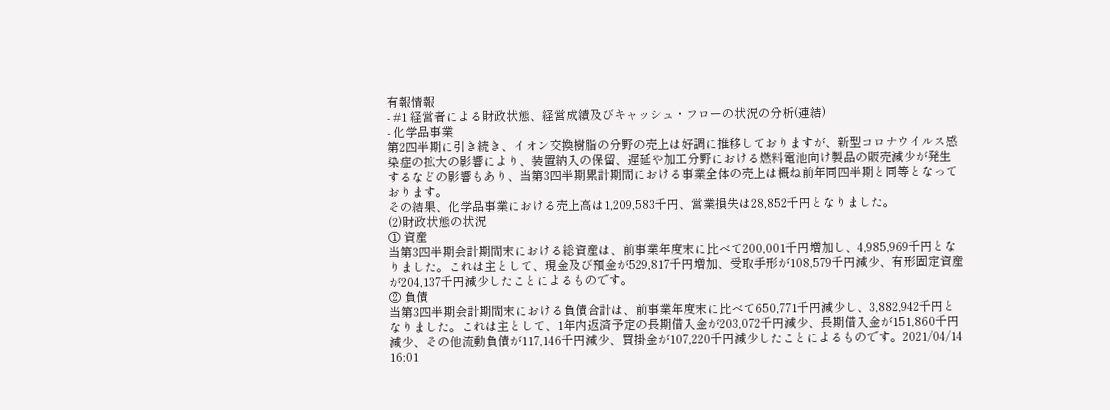有報情報
- #1 経営者による財政状態、経営成績及びキャッシュ・フローの状況の分析(連結)
- 化学品事業
第2四半期に引き続き、イオン交換樹脂の分野の売上は好調に推移しておりますが、新型コロナウイルス感染症の拡大の影響により、装置納入の保留、遅延や加工分野における燃料電池向け製品の販売減少が発生するなどの影響もあり、当第3四半期累計期間における事業全体の売上は概ね前年同四半期と同等となっております。
その結果、化学品事業における売上高は1,209,583千円、営業損失は28,852千円となりました。
(2)財政状態の状況
① 資産
当第3四半期会計期間末における総資産は、前事業年度末に比べて200,001千円増加し、4,985,969千円となりました。これは主として、現金及び預金が529,817千円増加、受取手形が108,579千円減少、有形固定資産が204,137千円減少したことによるものです。
② 負債
当第3四半期会計期間末における負債合計は、前事業年度末に比べて650,771千円減少し、3,882,942千円となりました。これは主として、1年内返済予定の長期借入金が203,072千円減少、長期借入金が151,860千円減少、その他流動負債が117,146千円減少、買掛金が107,220千円減少したことによるものです。2021/04/14 16:01